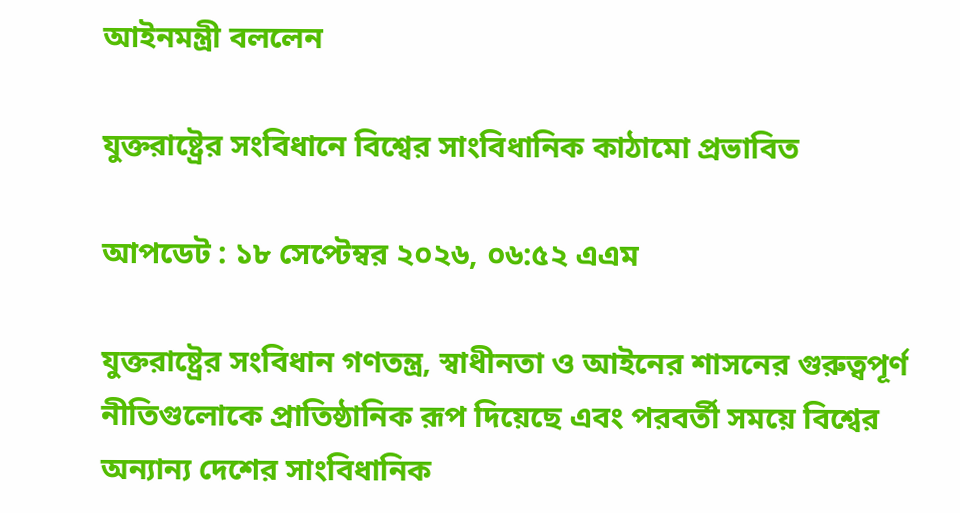আইনমন্ত্রী বললেন

যুক্তরাষ্ট্রের সংবিধানে বিশ্বের সাংবিধানিক কাঠামো প্রভাবিত

আপডেট : ১৮ সেপ্টেম্বর ২০২৬, ০৬:৫২ এএম

যুক্তরাষ্ট্রের সংবিধান গণতন্ত্র, স্বাধীনতা ও আইনের শাসনের গুরুত্বপূর্ণ নীতিগুলোকে প্রাতিষ্ঠানিক রূপ দিয়েছে এবং পরবর্তী সময়ে বিশ্বের অন্যান্য দেশের সাংবিধানিক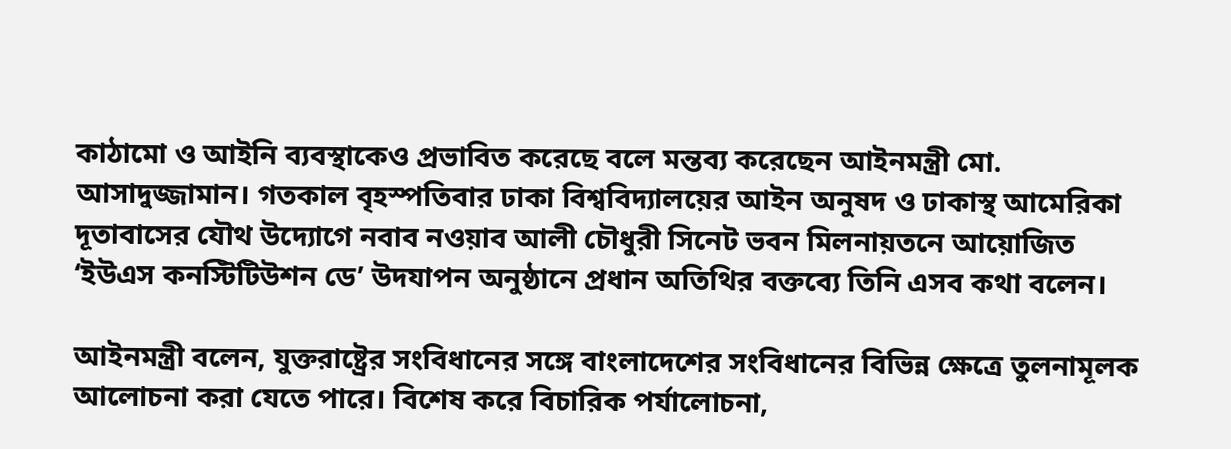কাঠামো ও আইনি ব্যবস্থাকেও প্রভাবিত করেছে বলে মন্তব্য করেছেন আইনমন্ত্রী মো. আসাদুজ্জামান। গতকাল বৃহস্পতিবার ঢাকা বিশ্ববিদ্যালয়ের আইন অনুষদ ও ঢাকাস্থ আমেরিকা দূতাবাসের যৌথ উদ্যোগে নবাব নওয়াব আলী চৌধুরী সিনেট ভবন মিলনায়তনে আয়োজিত ‘ইউএস কনস্টিটিউশন ডে’ উদযাপন অনুষ্ঠানে প্রধান অতিথির বক্তব্যে তিনি এসব কথা বলেন।

আইনমন্ত্রী বলেন, যুক্তরাষ্ট্রের সংবিধানের সঙ্গে বাংলাদেশের সংবিধানের বিভিন্ন ক্ষেত্রে তুলনামূলক আলোচনা করা যেতে পারে। বিশেষ করে বিচারিক পর্যালোচনা,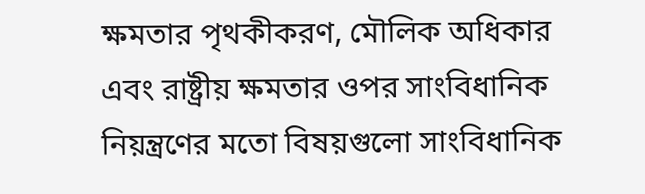ক্ষমতার পৃথকীকরণ, মৌলিক অধিকার এবং রাষ্ট্রীয় ক্ষমতার ওপর সাংবিধানিক নিয়ন্ত্রণের মতো বিষয়গুলো সাংবিধানিক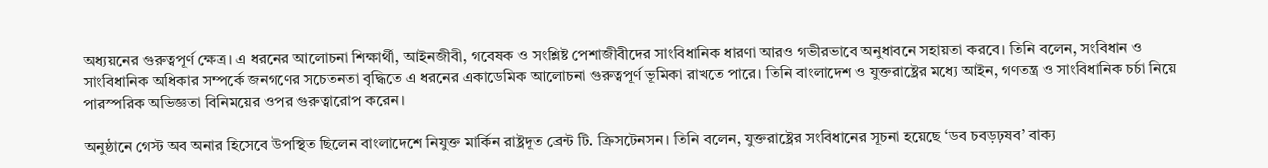অধ্যয়নের গুরুত্বপূর্ণ ক্ষেত্র। এ ধরনের আলোচনা শিক্ষার্থী, আইনজীবী, গবেষক ও সংশ্লিষ্ট পেশাজীবীদের সাংবিধানিক ধারণা আরও গভীরভাবে অনুধাবনে সহায়তা করবে। তিনি বলেন, সংবিধান ও সাংবিধানিক অধিকার সম্পর্কে জনগণের সচেতনতা বৃদ্ধিতে এ ধরনের একাডেমিক আলোচনা গুরুত্বপূর্ণ ভূমিকা রাখতে পারে। তিনি বাংলাদেশ ও যুক্তরাষ্ট্রের মধ্যে আইন, গণতন্ত্র ও সাংবিধানিক চর্চা নিয়ে পারস্পরিক অভিজ্ঞতা বিনিময়ের ওপর গুরুত্বারোপ করেন।

অনুষ্ঠানে গেস্ট অব অনার হিসেবে উপস্থিত ছিলেন বাংলাদেশে নিযুক্ত মার্কিন রাষ্ট্রদূত ব্রেন্ট টি. ক্রিসটেনসন। তিনি বলেন, যুক্তরাষ্ট্রের সংবিধানের সূচনা হয়েছে ‘ডব চবড়ঢ়ষব’ বাক্য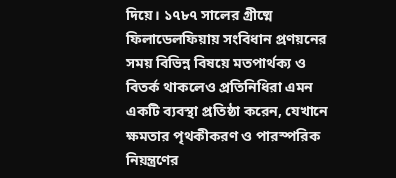দিয়ে। ১৭৮৭ সালের গ্রীষ্মে ফিলাডেলফিয়ায় সংবিধান প্রণয়নের সময় বিভিন্ন বিষয়ে মতপার্থক্য ও বিতর্ক থাকলেও প্রতিনিধিরা এমন একটি ব্যবস্থা প্রতিষ্ঠা করেন, যেখানে ক্ষমতার পৃথকীকরণ ও পারস্পরিক নিয়ন্ত্রণের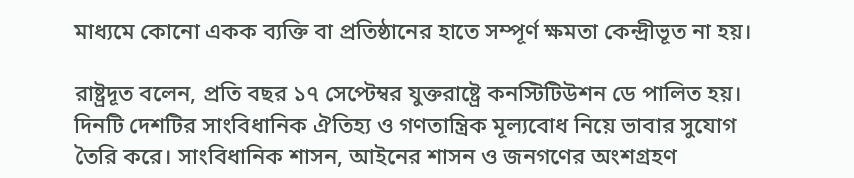মাধ্যমে কোনো একক ব্যক্তি বা প্রতিষ্ঠানের হাতে সম্পূর্ণ ক্ষমতা কেন্দ্রীভূত না হয়।

রাষ্ট্রদূত বলেন, প্রতি বছর ১৭ সেপ্টেম্বর যুক্তরাষ্ট্রে কনস্টিটিউশন ডে পালিত হয়। দিনটি দেশটির সাংবিধানিক ঐতিহ্য ও গণতান্ত্রিক মূল্যবোধ নিয়ে ভাবার সুযোগ তৈরি করে। সাংবিধানিক শাসন, আইনের শাসন ও জনগণের অংশগ্রহণ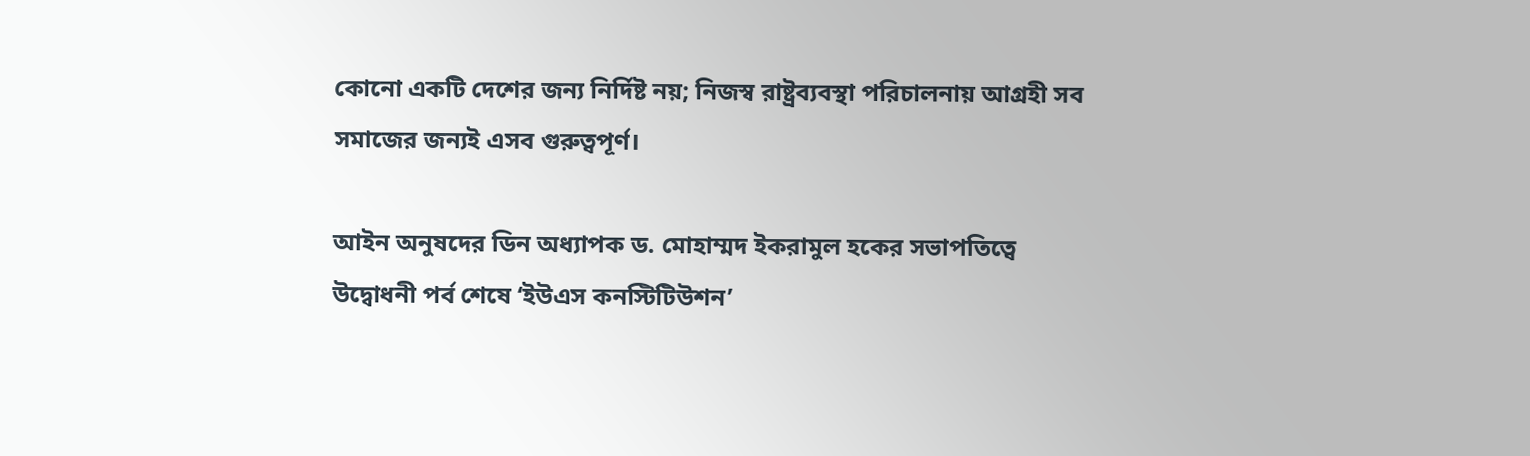কোনো একটি দেশের জন্য নির্দিষ্ট নয়; নিজস্ব রাষ্ট্রব্যবস্থা পরিচালনায় আগ্রহী সব সমাজের জন্যই এসব গুরুত্বপূর্ণ।

আইন অনুষদের ডিন অধ্যাপক ড. মোহাম্মদ ইকরামুল হকের সভাপতিত্বে উদ্বোধনী পর্ব শেষে ‘ইউএস কনস্টিটিউশন’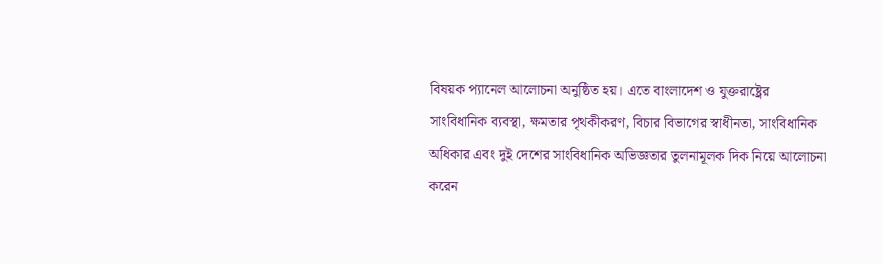বিষয়ক প্যানেল আলোচনা অনুষ্ঠিত হয়। এতে বাংলাদেশ ও যুক্তরাষ্ট্রের সাংবিধানিক ব্যবস্থা, ক্ষমতার পৃথকীকরণ, বিচার বিভাগের স্বাধীনতা, সাংবিধানিক অধিকার এবং দুই দেশের সাংবিধানিক অভিজ্ঞতার তুলনামূলক দিক নিয়ে আলোচনা করেন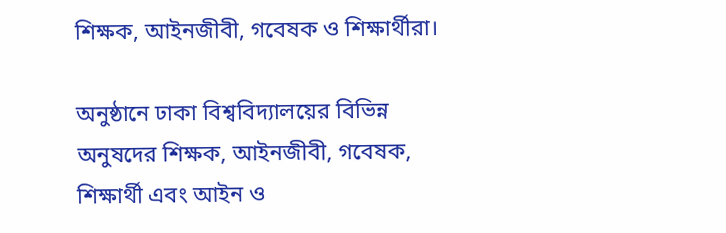শিক্ষক, আইনজীবী, গবেষক ও শিক্ষার্থীরা।

অনুষ্ঠানে ঢাকা বিশ্ববিদ্যালয়ের বিভিন্ন অনুষদের শিক্ষক, আইনজীবী, গবেষক, শিক্ষার্থী এবং আইন ও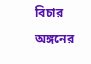বিচার অঙ্গনের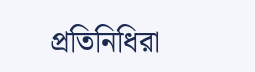প্রতিনিধিরা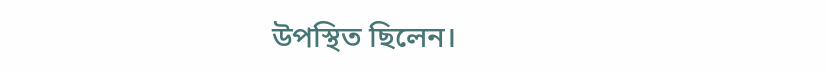উপস্থিত ছিলেন।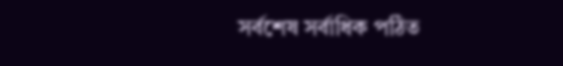সর্বশেষ সর্বাধিক পঠিত